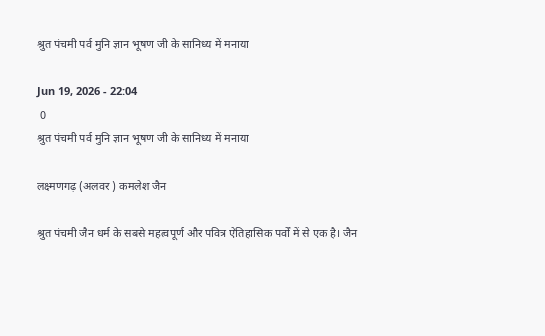श्रुत पंचमी पर्व मुनि ज्ञान भूषण जी के सानिध्य में मनाया

Jun 19, 2026 - 22:04
 0
श्रुत पंचमी पर्व मुनि ज्ञान भूषण जी के सानिध्य में मनाया

लक्ष्मणगढ़ (अलवर ) कमलेश जैन

श्रुत पंचमी जैन धर्म के सबसे महत्वपूर्ण और पवित्र ऐतिहासिक पर्वों में से एक है। जैन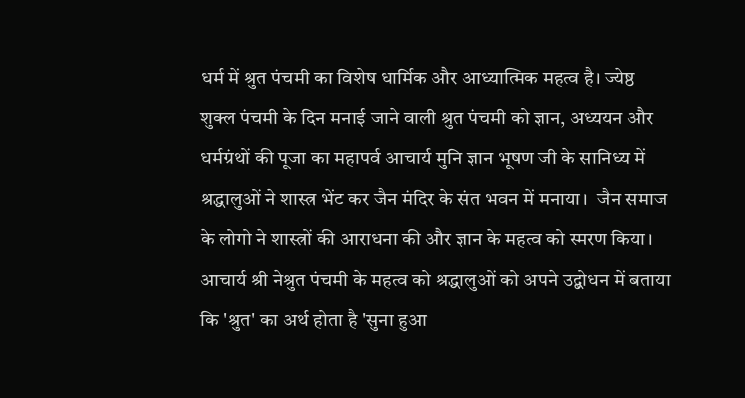धर्म में श्रुत पंचमी का विशेष धार्मिक और आध्यात्मिक महत्व है। ज्येष्ठ शुक्ल पंचमी के दिन मनाई जाने वाली श्रुत पंचमी को ज्ञान, अध्ययन और धर्मग्रंथों की पूजा का महापर्व आचार्य मुनि ज्ञान भूषण जी के सानिध्य में श्रद्धालुओं ने शास्त्र भेंट कर जैन मंदिर के संत भवन में मनाया।  जैन समाज के लोगो ने शास्त्रों की आराधना की और ज्ञान के महत्व को स्मरण किया।
आचार्य श्री नेश्रुत पंचमी के महत्व को श्रद्धालुओं को अपने उद्बोधन में बताया कि 'श्रुत' का अर्थ होता है 'सुना हुआ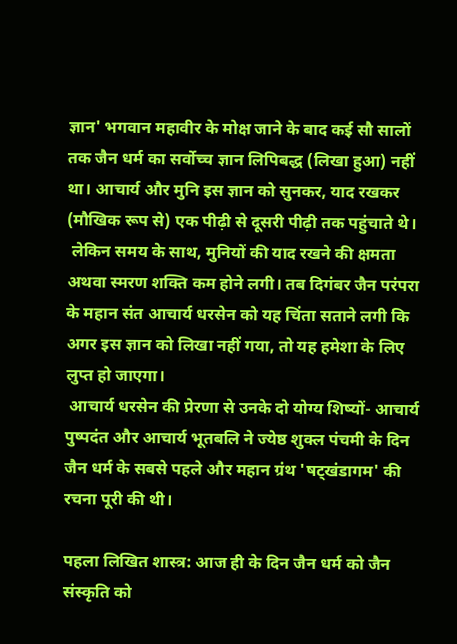ज्ञान' भगवान महावीर के मोक्ष जाने के बाद कई सौ सालों तक जैन धर्म का सर्वोच्च ज्ञान लिपिबद्ध (लिखा हुआ) नहीं था। आचार्य और मुनि इस ज्ञान को सुनकर, याद रखकर (मौखिक रूप से) एक पीढ़ी से दूसरी पीढ़ी तक पहुंचाते थे।
 लेकिन समय के साथ, मुनियों की याद रखने की क्षमता अथवा स्मरण शक्ति कम होने लगी। तब दिगंबर जैन परंपरा के महान संत आचार्य धरसेन को यह चिंता सताने लगी कि अगर इस ज्ञान को लिखा नहीं गया, तो यह हमेशा के लिए लुप्त हो जाएगा।
 आचार्य धरसेन की प्रेरणा से उनके दो योग्य शिष्यों- आचार्य पुष्पदंत और आचार्य भूतबलि ने ज्येष्ठ शुक्ल पंचमी के दिन जैन धर्म के सबसे पहले और महान ग्रंथ 'षट्खंडागम' की रचना पूरी की थी।

पहला लिखित शास्त्र: आज ही के दिन जैन धर्म को जैन संस्कृति को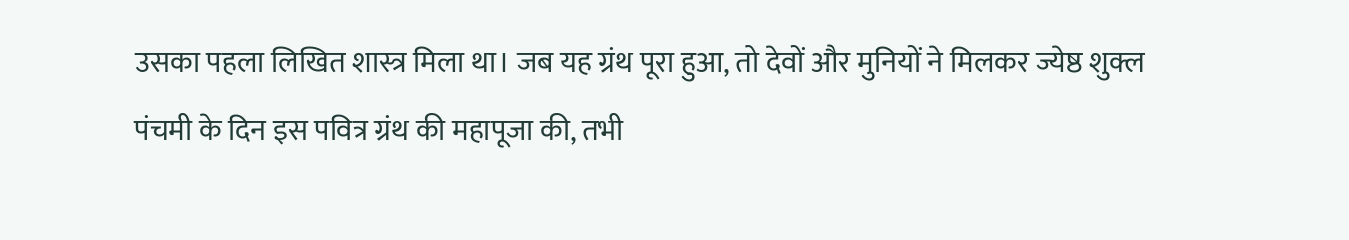उसका पहला लिखित शास्त्र मिला था। जब यह ग्रंथ पूरा हुआ, तो देवों और मुनियों ने मिलकर ज्येष्ठ शुक्ल पंचमी के दिन इस पवित्र ग्रंथ की महापूजा की, तभी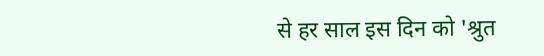से हर साल इस दिन को 'श्रुत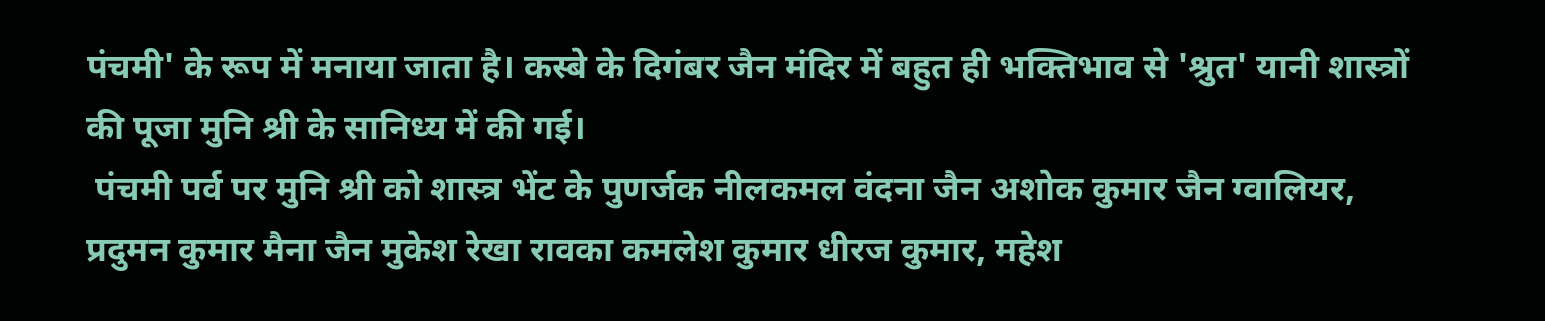पंचमी' के रूप में मनाया जाता है। कस्बे के दिगंबर जैन मंदिर में बहुत ही भक्तिभाव से 'श्रुत' यानी शास्त्रों की पूजा मुनि श्री के सानिध्य में की गई।
 पंचमी पर्व पर मुनि श्री को शास्त्र भेंट के पुणर्जक नीलकमल वंदना जैन अशोक कुमार जैन ग्वालियर, प्रदुमन कुमार मैना जैन मुकेश रेखा रावका कमलेश कुमार धीरज कुमार, महेश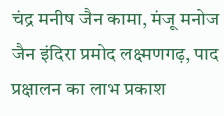चंद्र मनीष जैन कामा, मंजू मनोज जैन इंदिरा प्रमोद लक्ष्मणगढ़, पाद प्रक्षालन का लाभ प्रकाश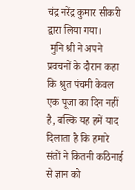चंद्र नरेंद्र कुमार सीकरी द्वारा लिया गया।
 मुनि श्री ने अपने प्रवचनों के दौरान कहा कि श्रुत पंचमी केवल एक पूजा का दिन नहीं है, बल्कि यह हमें याद दिलाता है कि हमारे संतों ने कितनी कठिनाई से ज्ञान को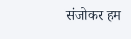संजोकर हम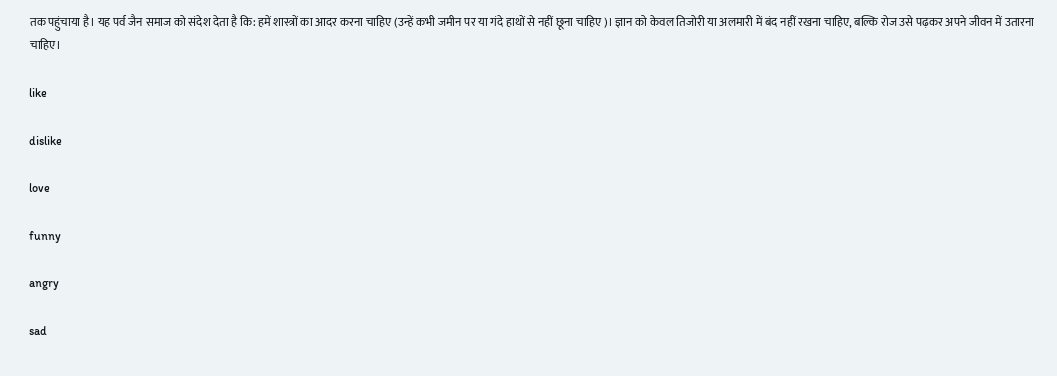तक पहुंचाया है। यह पर्व जैन समाज को संदेश देता है कि: हमें शास्त्रों का आदर करना चाहिए (उन्हें कभी जमीन पर या गंदे हाथों से नहीं छूना चाहिए)। ज्ञान को केवल तिजोरी या अलमारी में बंद नहीं रखना चाहिए, बल्कि रोज उसे पढ़कर अपने जीवन में उतारना चाहिए।

like

dislike

love

funny

angry

sad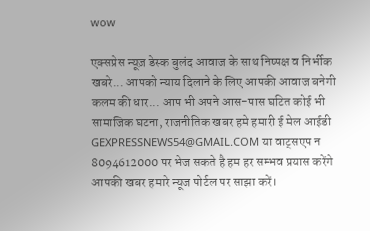wow

एक्सप्रेस न्यूज़ डेस्क बुलंद आवाज के साथ निष्पक्ष व निर्भीक खबरे... आपको न्याय दिलाने के लिए आपकी आवाज बनेगी कलम की धार... आप भी अपने आस-पास घटित कोई भी सामाजिक घटना, राजनीतिक खबर हमे हमारी ई मेल आईडी GEXPRESSNEWS54@GMAIL.COM या वाट्सएप न 8094612000 पर भेज सकते है हम हर सम्भव प्रयास करेंगे आपकी खबर हमारे न्यूज पोर्टल पर साझा करें।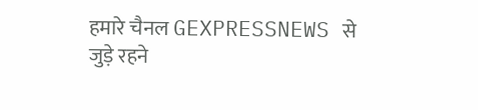हमारे चैनल GEXPRESSNEWS से जुड़े रहने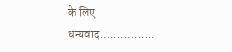के लिए धन्यवाद................